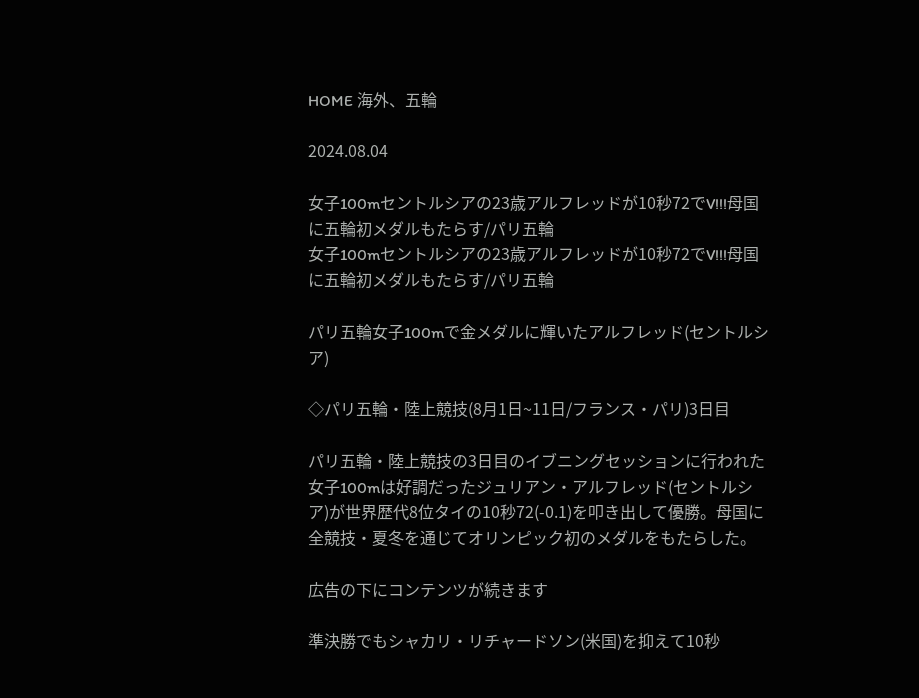HOME 海外、五輪

2024.08.04

女子100mセントルシアの23歳アルフレッドが10秒72でV!!!母国に五輪初メダルもたらす/パリ五輪
女子100mセントルシアの23歳アルフレッドが10秒72でV!!!母国に五輪初メダルもたらす/パリ五輪

パリ五輪女子100mで金メダルに輝いたアルフレッド(セントルシア)

◇パリ五輪・陸上競技(8月1日~11日/フランス・パリ)3日目

パリ五輪・陸上競技の3日目のイブニングセッションに行われた女子100mは好調だったジュリアン・アルフレッド(セントルシア)が世界歴代8位タイの10秒72(-0.1)を叩き出して優勝。母国に全競技・夏冬を通じてオリンピック初のメダルをもたらした。

広告の下にコンテンツが続きます

準決勝でもシャカリ・リチャードソン(米国)を抑えて10秒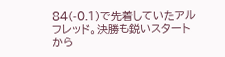84(-0.1)で先着していたアルフレッド。決勝も鋭いスタートから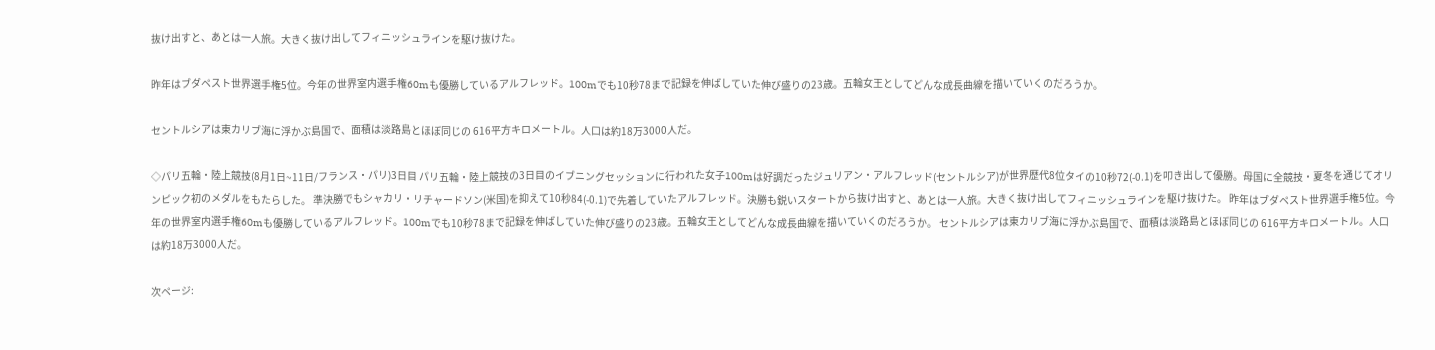抜け出すと、あとは一人旅。大きく抜け出してフィニッシュラインを駆け抜けた。

昨年はブダペスト世界選手権5位。今年の世界室内選手権60mも優勝しているアルフレッド。100mでも10秒78まで記録を伸ばしていた伸び盛りの23歳。五輪女王としてどんな成長曲線を描いていくのだろうか。

セントルシアは東カリブ海に浮かぶ島国で、面積は淡路島とほぼ同じの 616平方キロメートル。人口は約18万3000人だ。

◇パリ五輪・陸上競技(8月1日~11日/フランス・パリ)3日目 パリ五輪・陸上競技の3日目のイブニングセッションに行われた女子100mは好調だったジュリアン・アルフレッド(セントルシア)が世界歴代8位タイの10秒72(-0.1)を叩き出して優勝。母国に全競技・夏冬を通じてオリンピック初のメダルをもたらした。 準決勝でもシャカリ・リチャードソン(米国)を抑えて10秒84(-0.1)で先着していたアルフレッド。決勝も鋭いスタートから抜け出すと、あとは一人旅。大きく抜け出してフィニッシュラインを駆け抜けた。 昨年はブダペスト世界選手権5位。今年の世界室内選手権60mも優勝しているアルフレッド。100mでも10秒78まで記録を伸ばしていた伸び盛りの23歳。五輪女王としてどんな成長曲線を描いていくのだろうか。 セントルシアは東カリブ海に浮かぶ島国で、面積は淡路島とほぼ同じの 616平方キロメートル。人口は約18万3000人だ。

次ページ: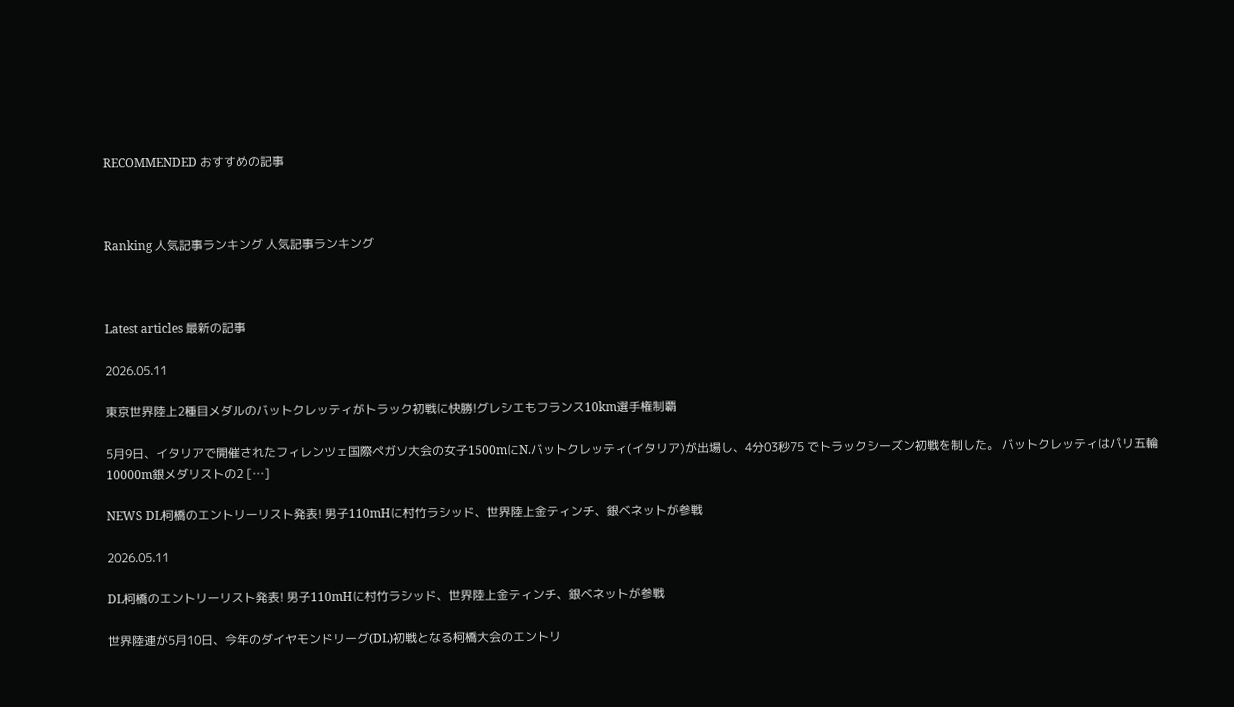RECOMMENDED おすすめの記事



Ranking 人気記事ランキング 人気記事ランキング



Latest articles 最新の記事

2026.05.11

東京世界陸上2種目メダルのバットクレッティがトラック初戦に快勝!グレシエもフランス10km選手権制覇

5月9日、イタリアで開催されたフィレンツェ国際ペガソ大会の女子1500mにN.バットクレッティ(イタリア)が出場し、4分03秒75 でトラックシーズン初戦を制した。 バットクレッティはパリ五輪10000m銀メダリストの2 […]

NEWS DL柯橋のエントリーリスト発表! 男子110mHに村竹ラシッド、世界陸上金ティンチ、銀ベネットが参戦

2026.05.11

DL柯橋のエントリーリスト発表! 男子110mHに村竹ラシッド、世界陸上金ティンチ、銀ベネットが参戦

世界陸連が5月10日、今年のダイヤモンドリーグ(DL)初戦となる柯橋大会のエントリ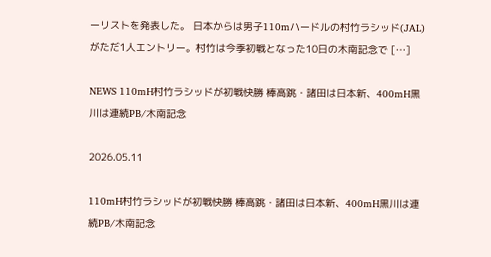ーリストを発表した。 日本からは男子110mハードルの村竹ラシッド(JAL)がただ1人エントリー。村竹は今季初戦となった10日の木南記念で […]

NEWS 110mH村竹ラシッドが初戦快勝 棒高跳・諸田は日本新、400mH黒川は連続PB/木南記念

2026.05.11

110mH村竹ラシッドが初戦快勝 棒高跳・諸田は日本新、400mH黒川は連続PB/木南記念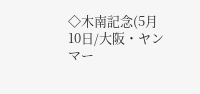◇木南記念(5月10日/大阪・ヤンマー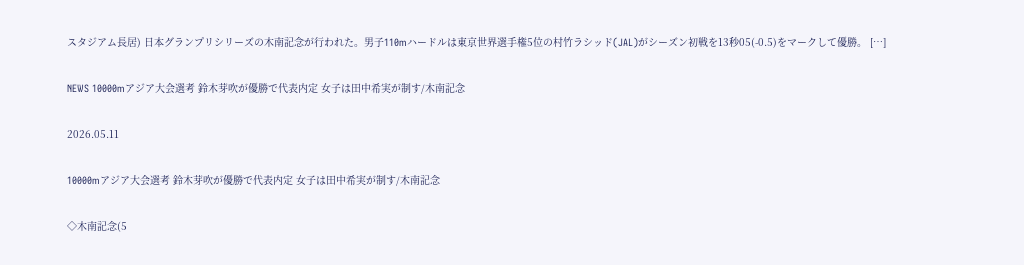スタジアム長居) 日本グランプリシリーズの木南記念が行われた。男子110mハードルは東京世界選手権5位の村竹ラシッド(JAL)がシーズン初戦を13秒05(-0.5)をマークして優勝。 […]

NEWS 10000mアジア大会選考 鈴木芽吹が優勝で代表内定 女子は田中希実が制す/木南記念

2026.05.11

10000mアジア大会選考 鈴木芽吹が優勝で代表内定 女子は田中希実が制す/木南記念

◇木南記念(5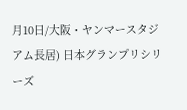月10日/大阪・ヤンマースタジアム長居) 日本グランプリシリーズ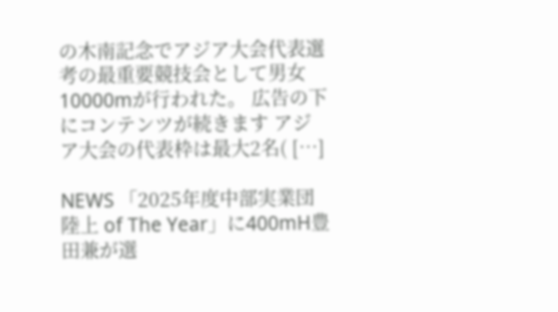の木南記念でアジア大会代表選考の最重要競技会として男女10000mが行われた。 広告の下にコンテンツが続きます アジア大会の代表枠は最大2名( […]

NEWS 「2025年度中部実業団陸上 of The Year」に400mH豊田兼が選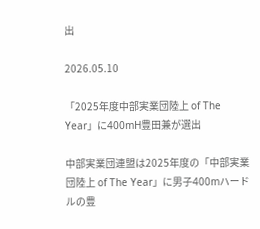出

2026.05.10

「2025年度中部実業団陸上 of The Year」に400mH豊田兼が選出

中部実業団連盟は2025年度の「中部実業団陸上 of The Year」に男子400mハードルの豊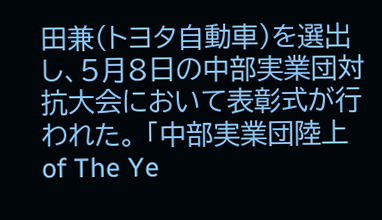田兼(トヨタ自動車)を選出し、5月8日の中部実業団対抗大会において表彰式が行われた。 「中部実業団陸上 of The Ye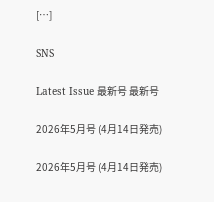[…]

SNS

Latest Issue 最新号 最新号

2026年5月号 (4月14日発売)

2026年5月号 (4月14日発売)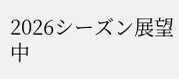2026シーズン展望
中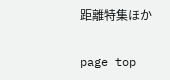距離特集ほか

page top